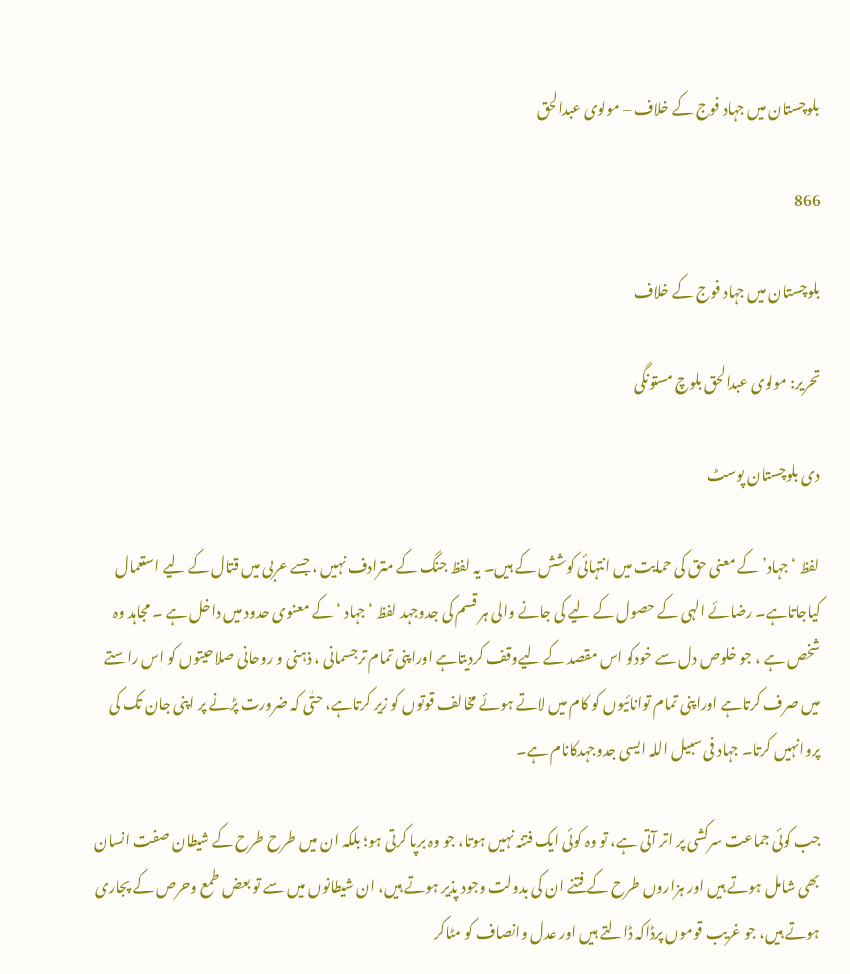بلوچستان میں جہاد فوج کے خلاف – مولوی عبدالحق

866

بلوچستان میں جہاد فوج کے خلاف

تحریر: مولوی عبدالحق بلوچ مستونگی

دی بلوچستان پوسٹ

لفظ ‘جہاد’کے معنی حق کی حمایت میں انتہائی کوشش کے ہیں۔ یہ لفظ جنگ کے مترادف نہیں ، جسے عربی میں قتال کے لیے استعمال کیاجاتاہے۔ رضائے الہی کے حصول کے لیے کی جانے والی ہر قسم کی جدوجہد لفظ ‘جہاد ‘کے معنوی حدود میں داخل ہے ۔ مجاہد وہ شخص ہے ، جو خلوص دل سے خودکو اس مقصد کے لیےوقف کردیتاہے اوراپنی تمام ترجسمانی ، ذہنی و روحانی صلاحیتوں کو اس راستے میں صرف کرتاہے اوراپنی تمام توانائیوں کو کام میں لاتے ہوئے مخالف قوتوں کو زیر کرتاہے، حتٰی کہ ضرورت پڑنے پر اپنی جان تک کی پروانہیں کرتا۔ جہاد فی سبیل اللہ ایسی جدوجہدکانام ہے۔

جب کوئی جماعت سرکشی پر اتر آتی ہے، تو وہ کوئی ایک فتنہ نہیں ہوتا، جو وہ برپا کرتی ہو؛ بلکہ ان میں طرح طرح کے شیطان صفت انسان بھی شامل ہوتے ہیں اور ہزاروں طرح کے فتنے ان کی بدولت وجود پذیر ہوتے ہیں، ان شیطانوں میں سے تو بعض طمع وحرص کے پجاری ہوتے ہیں، جو غریب قوموں پرڈاکہ ڈالتے ہیں اور عدل وانصاف کو مٹاکر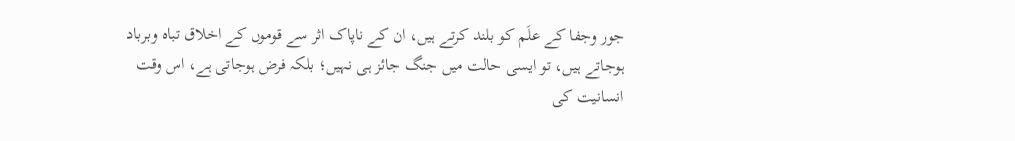جور وجفا کے علَم کو بلند کرتے ہیں، ان کے ناپاک اثر سے قوموں کے اخلاق تباہ وبرباد ہوجاتے ہیں، تو ایسی حالت میں جنگ جائز ہی نہیں؛ بلکہ فرض ہوجاتی ہے، اس وقت انسانیت کی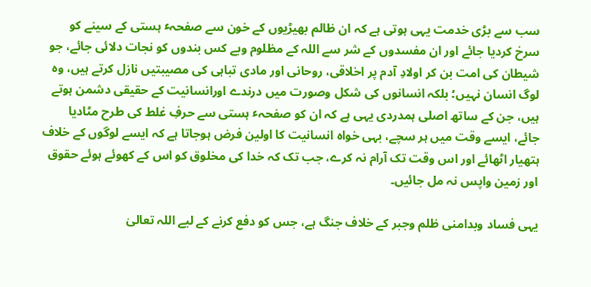سب سے بڑی خدمت یہی ہوتی ہے کہ ان ظالم بھیڑیوں کے خون سے صفحہٴ ہستی کے سینے کو سرخ کردیا جائے اور ان مفسدوں کے شر سے اللہ کے مظلوم وبے کس بندوں کو نجات دلائی جائے، جو شیطان کی امت بن کر اولادِ آدم پر اخلاقی، روحانی اور مادی تباہی کی مصیبتیں نازل کرتے ہیں، وہ لوگ انسان نہیں؛ بلکہ انسانوں کی شکل وصورت میں درندے اورانسانیت کے حقیقی دشمن ہوتے ہیں، جن کے ساتھ اصلی ہمدردی یہی ہے کہ ان کو صفحہٴ ہستی سے حرفِ غلط کی طرح مٹادیا جائے، ایسے وقت میں ہر سچے، بہی خواہ انسانیت کا اولین فرض ہوجاتا ہے کہ ایسے لوگوں کے خلاف ہتھیار اٹھائے اور اس وقت تک آرام نہ کرے، جب تک کہ خدا کی مخلوق کو اس کے کھوئے ہوئے حقوق اور زمین واپس نہ مل جائیں۔

یہی فساد وبدامنی ظلم وجبر کے خلاف جنگ ہے، جس کو دفع کرنے کے لیے اللہ تعالیٰ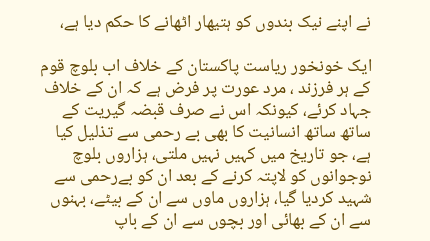نے اپنے نیک بندوں کو ہتیھار اٹھانے کا حکم دیا ہے،

ایک خونخور ریاست پاکستان کے خلاف اب بلوچ قوم کے ہر فرزند ، مرد عورت پر فرض ہے کہ ان کے خلاف جہاد کرئے، کیونکہ اس نے صرف قبضہ گیریت کے ساتھ ساتھ انسانیت کا بھی بے رحمی سے تذلیل کیا ہے، جو تاریخ میں کہیں نہیں ملتی، ہزاروں بلوچ نوجوانوں کو لاپتہ کرنے کے بعد ان کو بےرحمی سے شہید کردیا گیا، ہزاروں ماوں سے ان کے بیٹے، بہنوں سے ان کے بھائی اور بچوں سے ان کے باپ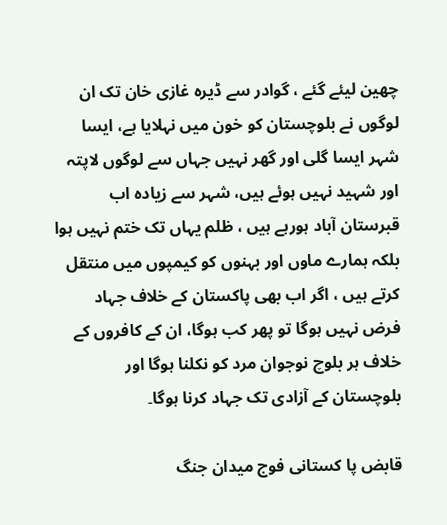چھین لیئے گئے ، گوادر سے ڈیرہ غازی خان تک ان لوگوں نے بلوچستان کو خون میں نہلایا ہے، ایسا شہر ایسا گلی اور گھر نہیں جہاں سے لوگوں لاپتہ اور شہید نہیں ہوئے ہیں، شہر سے زیادہ اب قبرستان آباد ہورہے ہیں ، ظلم یہاں تک ختم نہیں ہوا بلکہ ہمارے ماوں اور بہنوں کو کیمپوں میں منتقل کرتے ہیں ، اگر اب بھی پاکستان کے خلاف جہاد فرض نہیں ہوگا تو پھر کب ہوگا، ان کے کافروں کے خلاف ہر بلوچ نوجوان مرد کو نکلنا ہوگا اور بلوچستان کے آزادی تک جہاد کرنا ہوگا۔

قابض پا کستانی فوج میدان جنگ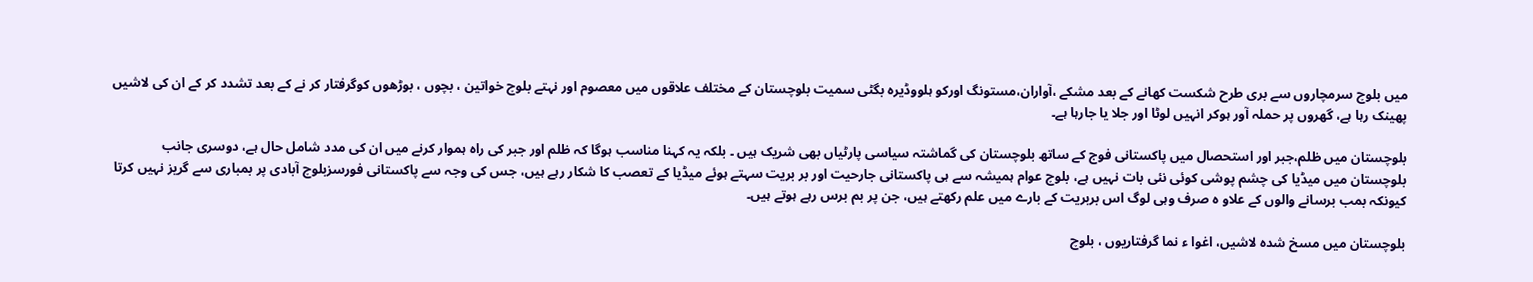میں بلوچ سرمچاروں سے بری طرح شکست کھانے کے بعد مشکے ،آواران،مستونگ اورکو ہلووڈیرہ بگٹی سمیت بلوچستان کے مختلف علاقوں میں معصوم اور نہتے بلوچ خواتین ، بچوں ، بوڑھوں کوگرفتار کر نے کے بعد تشدد کر کے ان کی لاشیں پھینک رہا ہے، گھروں پر حملہ آور ہوکر انہیں لوٹا اور جلا یا جارہا ہے۔

بلوچستان میں ظلم،جبر اور استحصال میں پاکستانی فوج کے ساتھ بلوچستان کی گماشتہ سیاسی پارٹیاں بھی شریک ہیں ۔ بلکہ یہ کہنا مناسب ہوگا کہ ظلم اور جبر کی راہ ہموار کرنے میں ان کی مدد شامل حال ہے، دوسری جانب بلوچستان میں میڈیا کی چشم پوشی کوئی نئی بات نہیں ہے، بلوچ عوام ہمیشہ سے ہی پاکستانی جارحیت اور بر بریت سہتے ہوئے میڈیا کے تعصب کا شکار رہے ہیں، جس کی وجہ سے پاکستانی فورسزبلوچ آبادی پر بمباری سے گریز نہیں کرتا کیونکہ بمب برسانے والوں کے علاو ہ صرف وہی لوگ اس بربریت کے بارے میں علم رکھتے ہیں، جن پر بم برس رہے ہوتے ہیں۔

بلوچستان میں مسخ شدہ لاشیں، اغوا ء نما گرفتاریوں ، بلوچ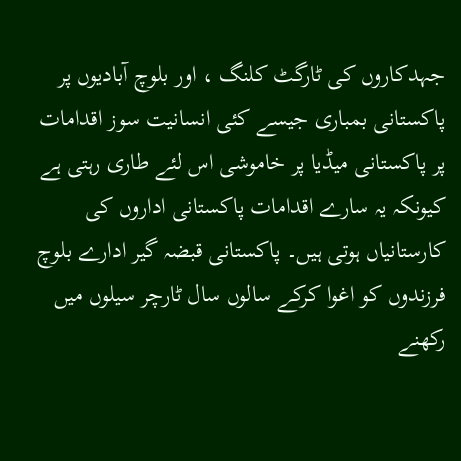جہدکاروں کی ٹارگٹ کلنگ ، اور بلوچ آبادیوں پر پاکستانی بمباری جیسے کئی انسانیت سوز اقدامات پر پاکستانی میڈیا پر خاموشی اس لئے طاری رہتی ہے کیونکہ یہ سارے اقدامات پاکستانی اداروں کی کارستانیاں ہوتی ہیں۔ پاکستانی قبضہ گیر ادارے بلوچ فرزندوں کو اغوا کرکے سالوں سال ٹارچر سیلوں میں رکھنے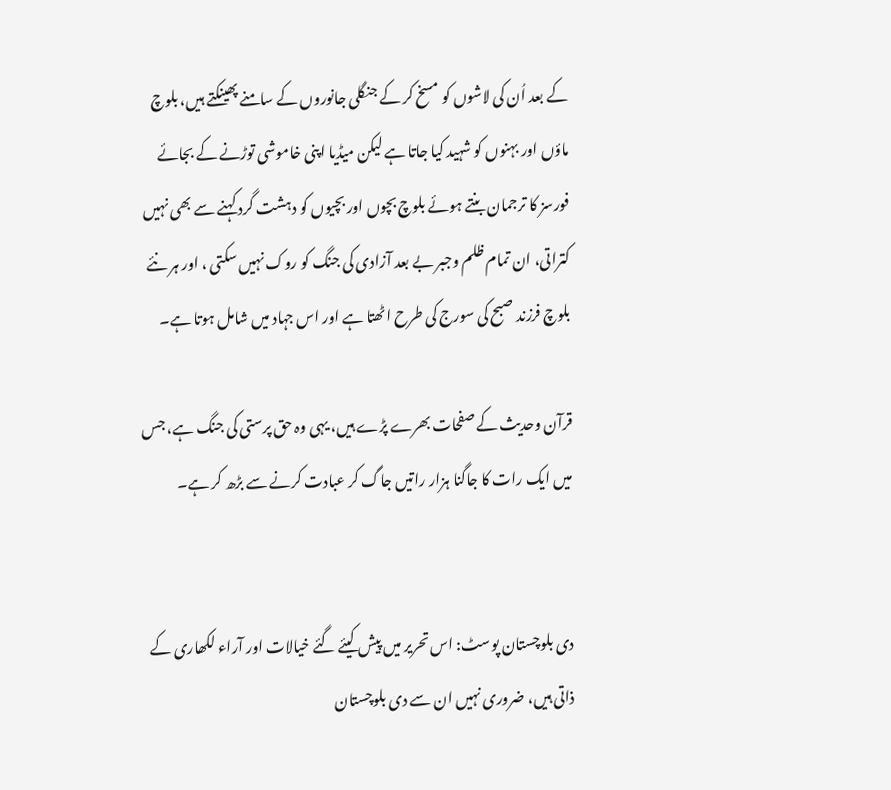کے بعد اُن کی لاشوں کو مسخ کر کے جنگلی جانوروں کے سامنے پھینکتے ہیں، بلوچ ماؤں اور بہنوں کو شہید کیا جاتا ہے لیکن میڈیا اپنی خاموشی توڑنے کے بجائے فورسز کا ترجمان بنتے ہوئے بلوچ بچوں اور بچیوں کو دہشت گرد کہنے سے بھی نہیں کتراتی، ان تمام ظلم وجبر بے بعد آزادی کی جنگ کو روک نہیں سکتی ، اور ہر نئے بلوچ فرزند صبح کی سورج کی طرح اٹھتا ہے اور اس جہاد میں شامل ہوتا ہے۔

قرآن وحدیث کے صفحات بھرے پڑے ہیں، یہی وہ حق پرستی کی جنگ ہے، جس میں ایک رات کا جاگنا ہزار راتیں جاگ کر عبادت کرنے سے بڑھ کر ہے۔


دی بلوچستان پوسٹ: اس تحریر میں پیش کیئے گئے خیالات اور آراء لکھاری کے ذاتی ہیں، ضروری نہیں ان سے دی بلوچستان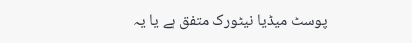پوسٹ میڈیا نیٹورک متفق ہے یا یہ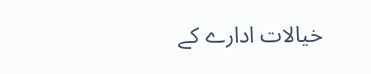خیالات ادارے کے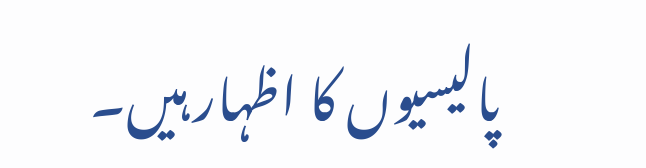پالیسیوں کا اظہار ہیں۔